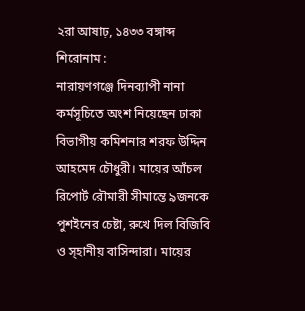২রা আষাঢ়, ১৪৩৩ বঙ্গাব্দ
শিরোনাম :
নারায়ণগঞ্জে দিনব্যাপী নানা কর্মসূচিতে অংশ নিয়েছেন ঢাকা বিভাগীয় কমিশনার শরফ উদ্দিন আহমেদ চৌধুরী। মায়ের আঁচল রিপোর্ট রৌমারী সীমান্তে ৯জনকে পুশইনের চেষ্টা, রুখে দিল বিজিবি ও স্হানীয় বাসিন্দারা। মায়ের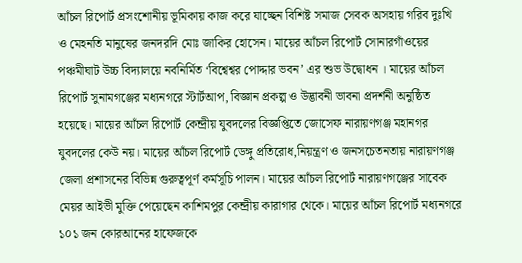আঁচল রিপোর্ট প্রসংশোনীয় ভূমিকায় কাজ করে যাচ্ছেন বিশিষ্ট সমাজ সেবক অসহায় গরিব দুঃখি ও মেহনতি মানুষের জনদরদি মোঃ জাকির হোসেন। মায়ের আঁচল রিপোর্ট সোনারগাঁওয়ের পঞ্চমীঘাট উচ্চ বিদ্যালয়ে নবনির্মিত ‘বিশ্বেশ্বর পোদ্দার ভবন’ এর শুভ উদ্বোধন । মায়ের আঁচল রিপোর্ট সুনামগঞ্জের মধ্যনগরে স্টার্টআপ, বিজ্ঞান প্রকল্প ও উদ্ভাবনী ভাবনা প্রদর্শনী অনুষ্ঠিত হয়েছে। মায়ের আঁচল রিপোর্ট কেন্দ্রীয় যুবদলের বিজ্ঞপ্তিতে জোসেফ নারায়ণগঞ্জ মহানগর যুবদলের কেউ নয়। মায়ের আঁচল রিপোর্ট ডেঙ্গু প্রতিরোধ,নিয়ন্ত্রণ ও জনসচেতনতায় নারায়ণগঞ্জ জেলা প্রশাসনের বিভিন্ন গুরুত্বপূর্ণ কর্মসূচি পালন। মায়ের আঁচল রিপোর্ট নারায়ণগঞ্জের সাবেক মেয়র আইভী মুক্তি পেয়েছেন কাশিমপুর কেন্দ্রীয় কারাগার থেকে। মায়ের আঁচল রিপোর্ট মধ্যনগরে ১০১ জন কোরআনের হাফেজকে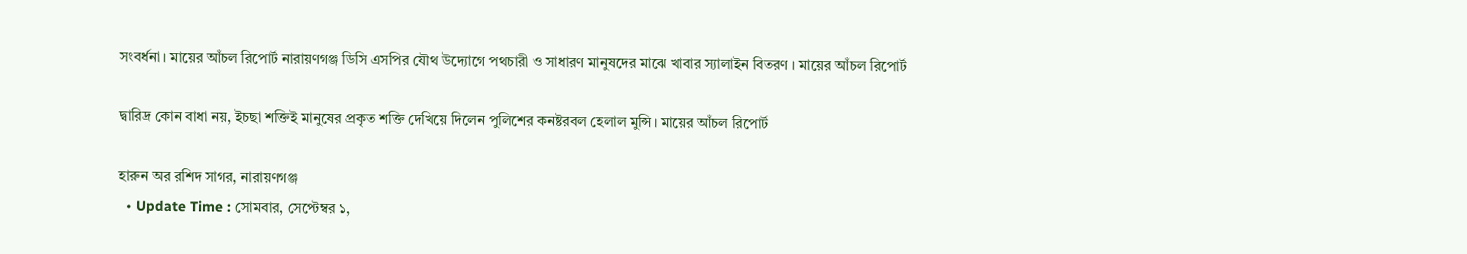সংবর্ধনা। মায়ের আঁচল রিপোর্ট নারায়ণগঞ্জ ডিসি এসপির যৌথ উদ্যোগে পথচারী ও সাধারণ মানুষদের মাঝে খাবার স্যালাইন বিতরণ । মায়ের আঁচল রিপোর্ট

দ্বারিদ্র কোন বাধা নয়, ইচছা শক্তিই মানুষের প্রকৃত শক্তি দেখিয়ে দিলেন পুলিশের কনষ্টরবল হেলাল মুন্সি। মায়ের আঁচল রিপোর্ট

হারুন অর রশিদ সাগর, নারায়ণগঞ্জ
  • Update Time : সোমবার, সেপ্টেম্বর ১,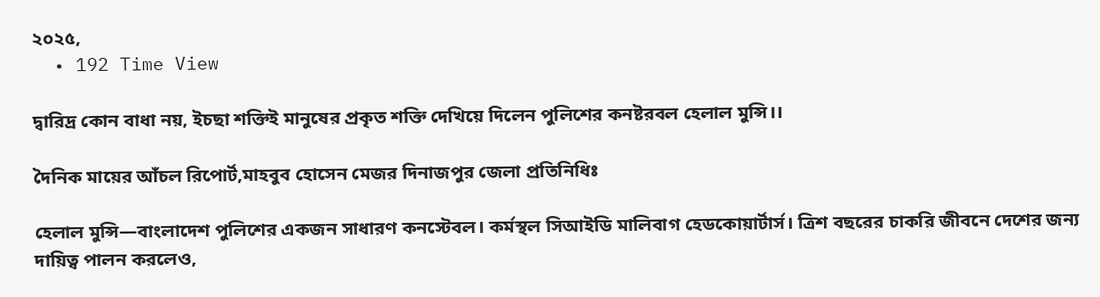২০২৫,
  • 192 Time View

দ্বারিদ্র কোন বাধা নয়, ইচছা শক্তিই মানুষের প্রকৃত শক্তি দেখিয়ে দিলেন পুলিশের কনষ্টরবল হেলাল মুন্সি।।

দৈনিক মায়ের আঁচল রিপোর্ট,মাহবুব হোসেন মেজর দিনাজপুর জেলা প্রতিনিধিঃ

হেলাল মুন্সি—বাংলাদেশ পুলিশের একজন সাধারণ কনস্টেবল। কর্মস্থল সিআইডি মালিবাগ হেডকোয়ার্টার্স। ত্রিশ বছরের চাকরি জীবনে দেশের জন্য দায়িত্ব পালন করলেও,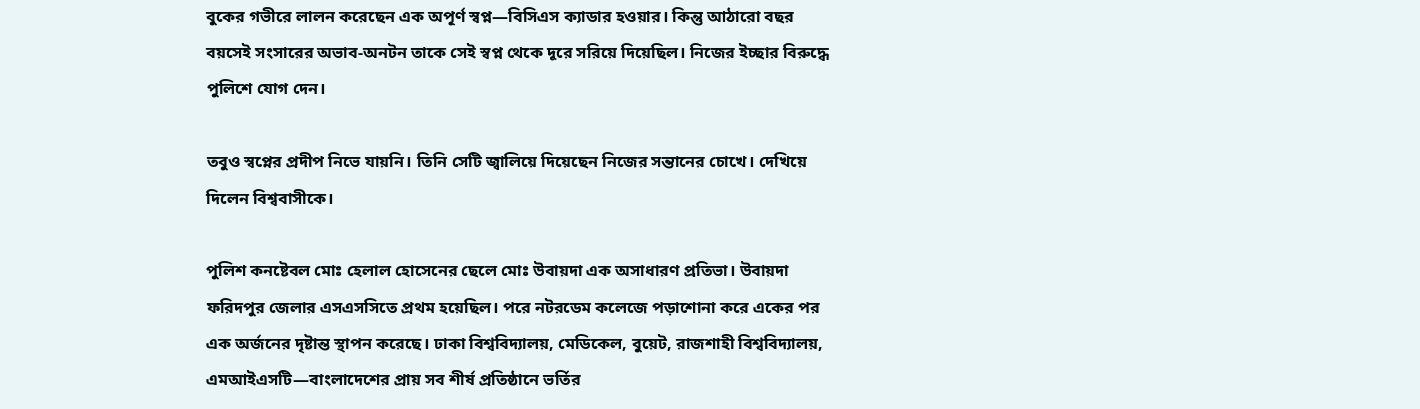বুকের গভীরে লালন করেছেন এক অপূর্ণ স্বপ্ন—বিসিএস ক্যাডার হওয়ার। কিন্তু আঠারো বছর বয়সেই সংসারের অভাব-অনটন তাকে সেই স্বপ্ন থেকে দূরে সরিয়ে দিয়েছিল। নিজের ইচ্ছার বিরুদ্ধে পুলিশে যোগ দেন।

তবুও স্বপ্নের প্রদীপ নিভে যায়নি। তিনি সেটি জ্বালিয়ে দিয়েছেন নিজের সন্তানের চোখে। দেখিয়ে দিলেন বিশ্ববাসীকে।

পুলিশ কনষ্টেবল মোঃ হেলাল হোসেনের ছেলে মোঃ উবায়দা এক অসাধারণ প্রতিভা। উবায়দা ফরিদপুর জেলার এসএসসিতে প্রথম হয়েছিল। পরে নটরডেম কলেজে পড়াশোনা করে একের পর এক অর্জনের দৃষ্টান্ত স্থাপন করেছে। ঢাকা বিশ্ববিদ্যালয়, মেডিকেল, বুয়েট, রাজশাহী বিশ্ববিদ্যালয়, এমআইএসটি—বাংলাদেশের প্রায় সব শীর্ষ প্রতিষ্ঠানে ভর্তির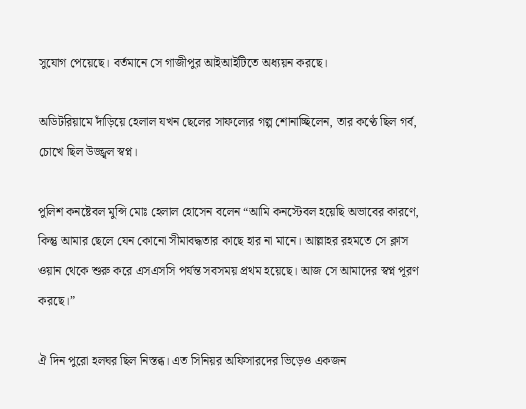সুযোগ পেয়েছে। বর্তমানে সে গাজীপুর আইআইটিতে অধ্যয়ন করছে।

অডিটরিয়ামে দাঁড়িয়ে হেলাল যখন ছেলের সাফল্যের গল্প শোনাচ্ছিলেন, তার কণ্ঠে ছিল গর্ব, চোখে ছিল উজ্জ্বল স্বপ্ন।

পুলিশ কনষ্টেবল মুন্সি মোঃ হেলাল হোসেন বলেন “আমি কনস্টেবল হয়েছি অভাবের কারণে, কিন্তু আমার ছেলে যেন কোনো সীমাবদ্ধতার কাছে হার না মানে। আল্লাহর রহমতে সে ক্লাস ওয়ান থেকে শুরু করে এসএসসি পর্যন্ত সবসময় প্রথম হয়েছে। আজ সে আমাদের স্বপ্ন পূরণ করছে।”

ঐ দিন পুরো হলঘর ছিল নিস্তব্ধ। এত সিনিয়র অফিসারদের ভিড়েও একজন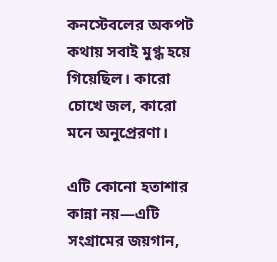কনস্টেবলের অকপট কথায় সবাই মুগ্ধ হয়ে গিয়েছিল। কারো চোখে জল, কারো মনে অনুপ্রেরণা।

এটি কোনো হতাশার কান্না নয়—এটি সংগ্রামের জয়গান,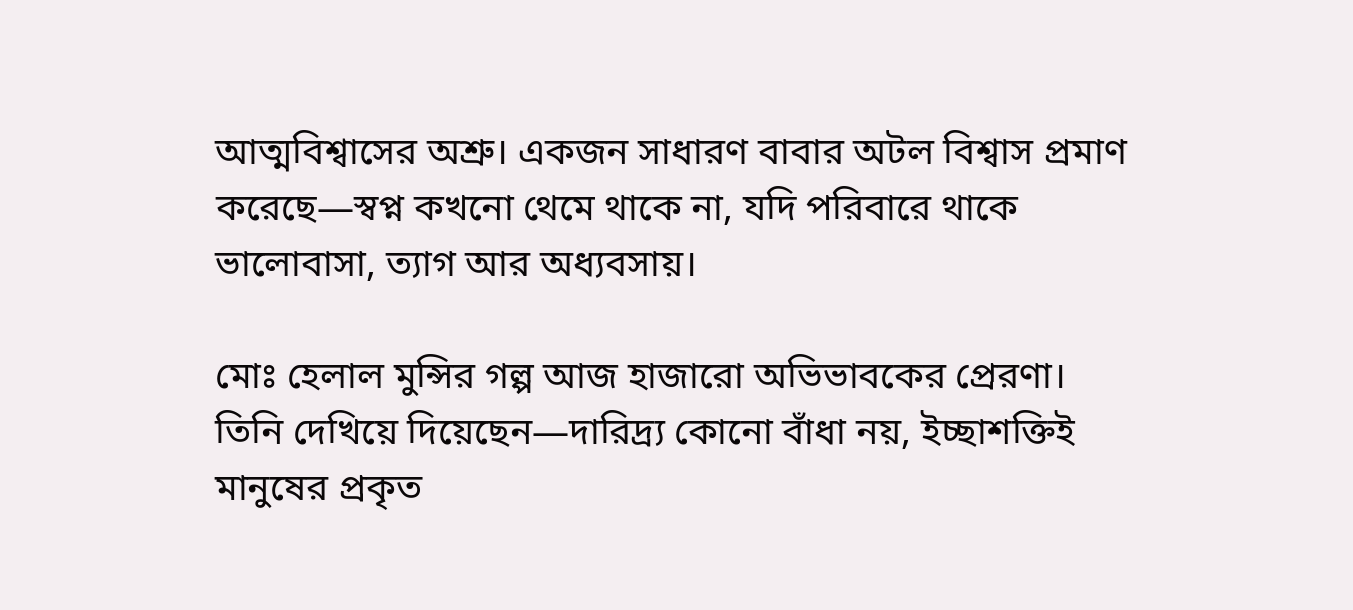আত্মবিশ্বাসের অশ্রু। একজন সাধারণ বাবার অটল বিশ্বাস প্রমাণ করেছে—স্বপ্ন কখনো থেমে থাকে না, যদি পরিবারে থাকে ভালোবাসা, ত্যাগ আর অধ্যবসায়।

মোঃ হেলাল মুন্সির গল্প আজ হাজারো অভিভাবকের প্রেরণা। তিনি দেখিয়ে দিয়েছেন—দারিদ্র্য কোনো বাঁধা নয়, ইচ্ছাশক্তিই মানুষের প্রকৃত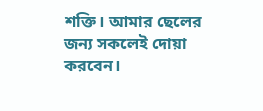শক্তি। আমার ছেলের জন্য সকলেই দোয়া করবেন।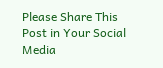Please Share This Post in Your Social Media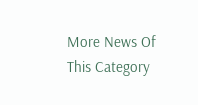More News Of This Category